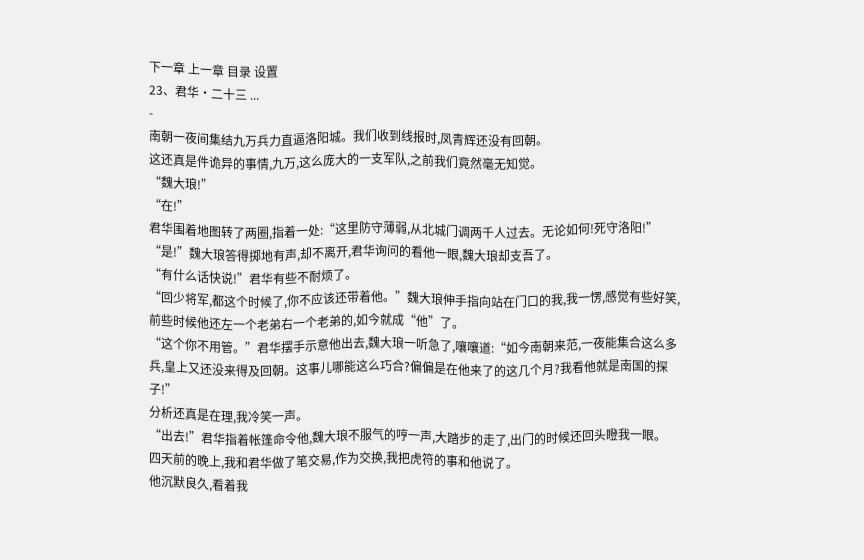下一章 上一章 目录 设置
23、君华·二十三 ...
-
南朝一夜间集结九万兵力直逼洛阳城。我们收到线报时,凤青辉还没有回朝。
这还真是件诡异的事情,九万,这么庞大的一支军队,之前我们竟然毫无知觉。
“魏大琅!”
“在!”
君华围着地图转了两圈,指着一处:“这里防守薄弱,从北城门调两千人过去。无论如何!死守洛阳!”
“是!”魏大琅答得掷地有声,却不离开,君华询问的看他一眼,魏大琅却支吾了。
“有什么话快说!”君华有些不耐烦了。
“回少将军,都这个时候了,你不应该还带着他。”魏大琅伸手指向站在门口的我,我一愣,感觉有些好笑,前些时候他还左一个老弟右一个老弟的,如今就成“他”了。
“这个你不用管。”君华摆手示意他出去,魏大琅一听急了,嚷嚷道:“如今南朝来范,一夜能集合这么多兵,皇上又还没来得及回朝。这事儿哪能这么巧合?偏偏是在他来了的这几个月?我看他就是南国的探子!”
分析还真是在理,我冷笑一声。
“出去!”君华指着帐篷命令他,魏大琅不服气的哼一声,大踏步的走了,出门的时候还回头瞪我一眼。
四天前的晚上,我和君华做了笔交易,作为交换,我把虎符的事和他说了。
他沉默良久,看着我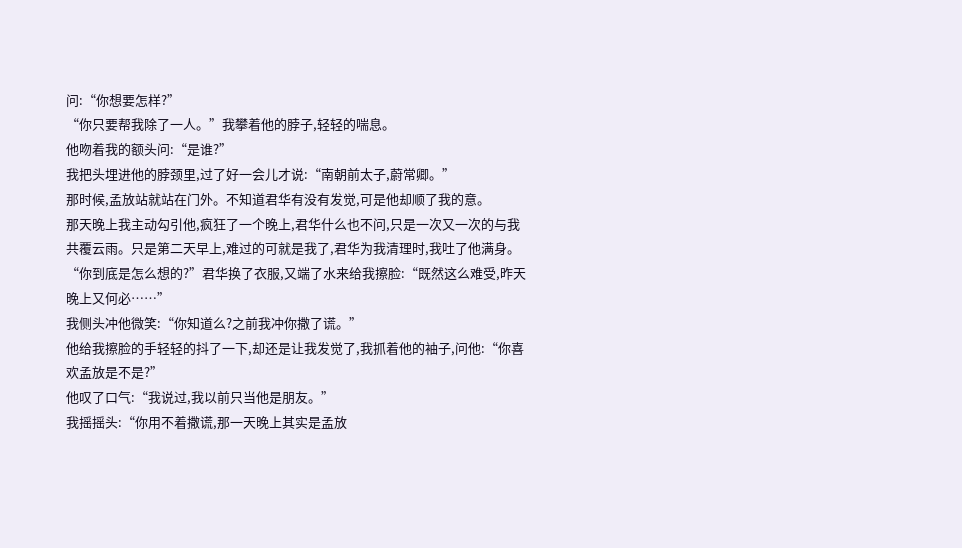问:“你想要怎样?”
“你只要帮我除了一人。”我攀着他的脖子,轻轻的喘息。
他吻着我的额头问:“是谁?”
我把头埋进他的脖颈里,过了好一会儿才说:“南朝前太子,蔚常卿。”
那时候,孟放站就站在门外。不知道君华有没有发觉,可是他却顺了我的意。
那天晚上我主动勾引他,疯狂了一个晚上,君华什么也不问,只是一次又一次的与我共覆云雨。只是第二天早上,难过的可就是我了,君华为我清理时,我吐了他满身。
“你到底是怎么想的?”君华换了衣服,又端了水来给我擦脸:“既然这么难受,昨天晚上又何必……”
我侧头冲他微笑:“你知道么?之前我冲你撒了谎。”
他给我擦脸的手轻轻的抖了一下,却还是让我发觉了,我抓着他的袖子,问他:“你喜欢孟放是不是?”
他叹了口气:“我说过,我以前只当他是朋友。”
我摇摇头:“你用不着撒谎,那一天晚上其实是孟放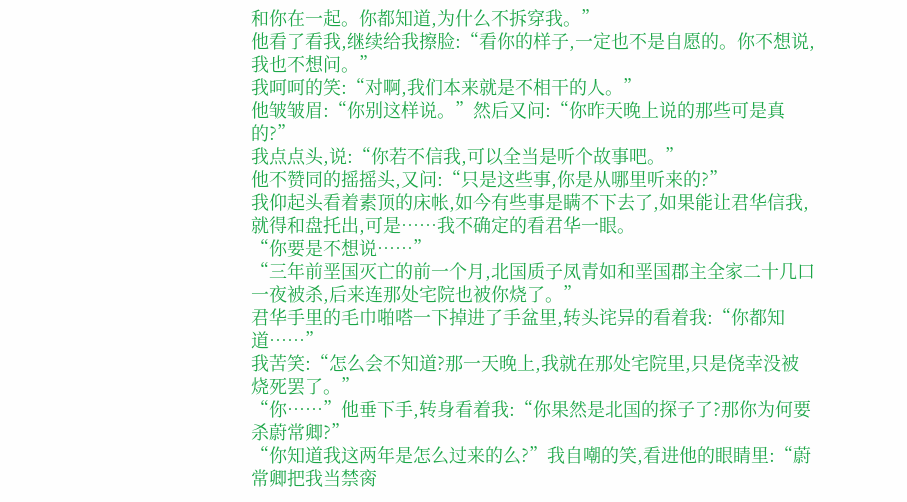和你在一起。你都知道,为什么不拆穿我。”
他看了看我,继续给我擦脸:“看你的样子,一定也不是自愿的。你不想说,我也不想问。”
我呵呵的笑:“对啊,我们本来就是不相干的人。”
他皱皱眉:“你别这样说。”然后又问:“你昨天晚上说的那些可是真的?”
我点点头,说:“你若不信我,可以全当是听个故事吧。”
他不赞同的摇摇头,又问:“只是这些事,你是从哪里听来的?”
我仰起头看着素顶的床帐,如今有些事是瞒不下去了,如果能让君华信我,就得和盘托出,可是……我不确定的看君华一眼。
“你要是不想说……”
“三年前垩国灭亡的前一个月,北国质子凤青如和垩国郡主全家二十几口一夜被杀,后来连那处宅院也被你烧了。”
君华手里的毛巾啪嗒一下掉进了手盆里,转头诧异的看着我:“你都知道……”
我苦笑:“怎么会不知道?那一天晚上,我就在那处宅院里,只是侥幸没被烧死罢了。”
“你……”他垂下手,转身看着我:“你果然是北国的探子了?那你为何要杀蔚常卿?”
“你知道我这两年是怎么过来的么?”我自嘲的笑,看进他的眼睛里:“蔚常卿把我当禁脔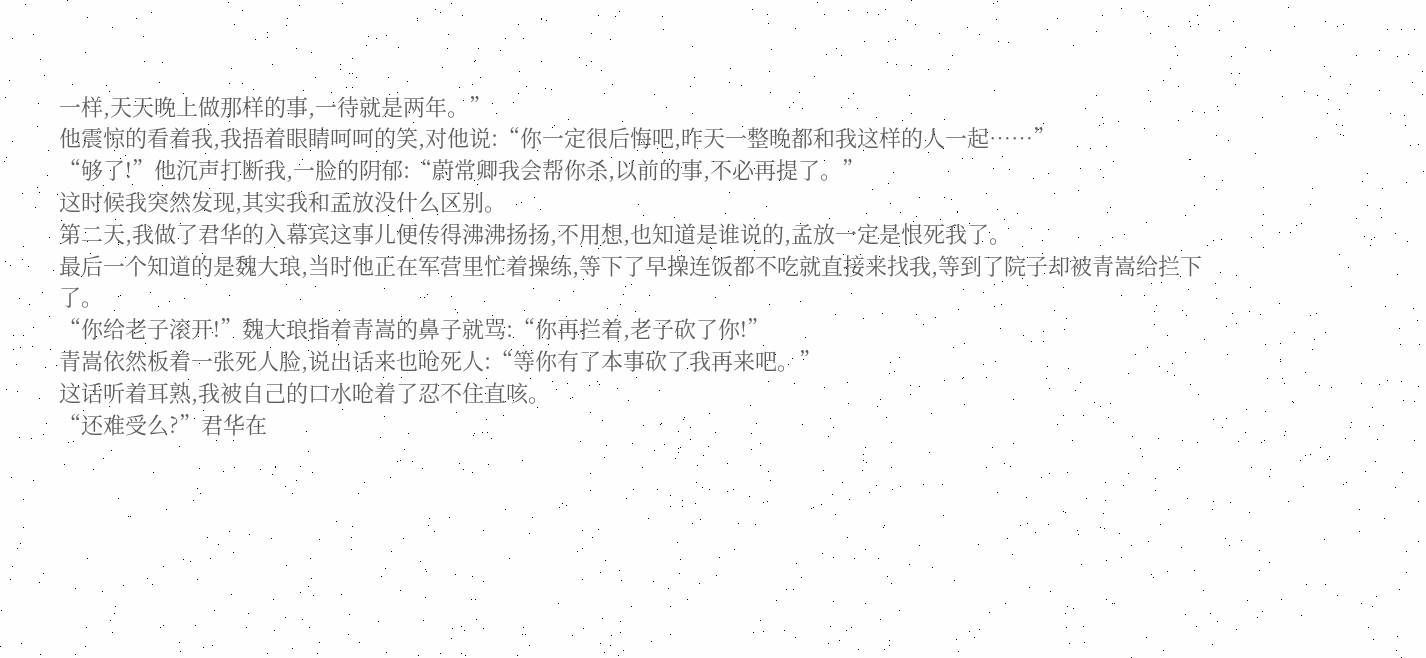一样,天天晚上做那样的事,一待就是两年。”
他震惊的看着我,我捂着眼睛呵呵的笑,对他说:“你一定很后悔吧,昨天一整晚都和我这样的人一起……”
“够了!”他沉声打断我,一脸的阴郁:“蔚常卿我会帮你杀,以前的事,不必再提了。”
这时候我突然发现,其实我和孟放没什么区别。
第二天,我做了君华的入幕宾这事儿便传得沸沸扬扬,不用想,也知道是谁说的,孟放一定是恨死我了。
最后一个知道的是魏大琅,当时他正在军营里忙着操练,等下了早操连饭都不吃就直接来找我,等到了院子却被青嵩给拦下了。
“你给老子滚开!”魏大琅指着青嵩的鼻子就骂:“你再拦着,老子砍了你!”
青嵩依然板着一张死人脸,说出话来也呛死人:“等你有了本事砍了我再来吧。”
这话听着耳熟,我被自己的口水呛着了忍不住直咳。
“还难受么?”君华在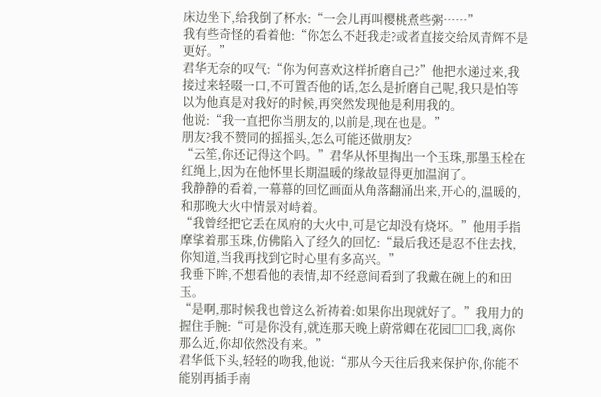床边坐下,给我倒了杯水:“一会儿再叫樱桃煮些粥……”
我有些奇怪的看着他:“你怎么不赶我走?或者直接交给凤青辉不是更好。”
君华无奈的叹气:“你为何喜欢这样折磨自己?”他把水递过来,我接过来轻啜一口,不可置否他的话,怎么是折磨自己呢,我只是怕等以为他真是对我好的时候,再突然发现他是利用我的。
他说:“我一直把你当朋友的,以前是,现在也是。”
朋友?我不赞同的摇摇头,怎么可能还做朋友?
“云笙,你还记得这个吗。”君华从怀里掏出一个玉珠,那墨玉栓在红绳上,因为在他怀里长期温暖的缘故显得更加温润了。
我静静的看着,一幕幕的回忆画面从角落翻涌出来,开心的,温暖的,和那晚大火中情景对峙着。
“我曾经把它丢在凤府的大火中,可是它却没有烧坏。”他用手指摩挲着那玉珠,仿佛陷入了经久的回忆:“最后我还是忍不住去找,你知道,当我再找到它时心里有多高兴。”
我垂下眸,不想看他的表情,却不经意间看到了我戴在碗上的和田玉。
“是啊,那时候我也曾这么祈祷着:如果你出现就好了。”我用力的握住手腕:“可是你没有,就连那天晚上蔚常卿在花园□□我,离你那么近,你却依然没有来。”
君华低下头,轻轻的吻我,他说:“那从今天往后我来保护你,你能不能别再插手南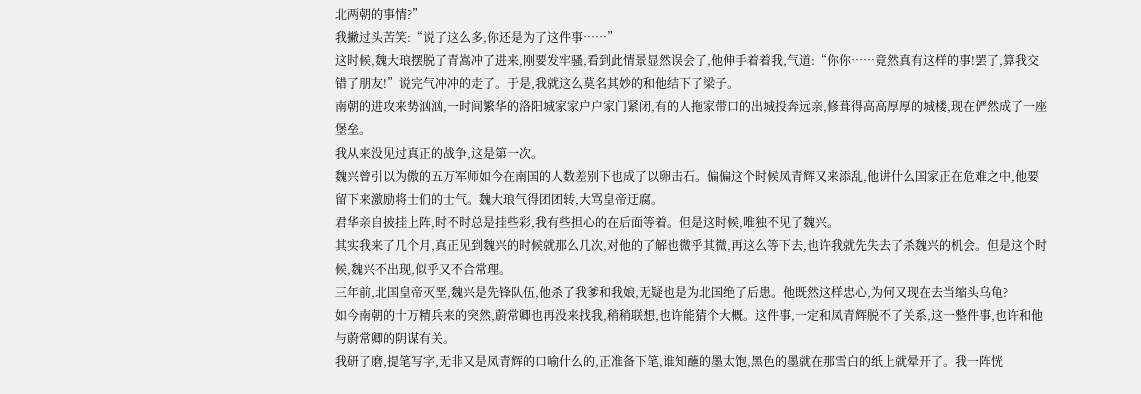北两朝的事情?”
我撇过头苦笑:“说了这么多,你还是为了这件事……”
这时候,魏大琅摆脱了青嵩冲了进来,刚要发牢骚,看到此情景显然误会了,他伸手着着我,气道:“你你……竟然真有这样的事!罢了,算我交错了朋友!”说完气冲冲的走了。于是,我就这么莫名其妙的和他结下了梁子。
南朝的进攻来势汹汹,一时间繁华的洛阳城家家户户家门紧闭,有的人拖家带口的出城投奔远亲,修葺得高高厚厚的城楼,现在俨然成了一座堡垒。
我从来没见过真正的战争,这是第一次。
魏兴曾引以为傲的五万军师如今在南国的人数差别下也成了以卵击石。偏偏这个时候凤青辉又来添乱,他讲什么国家正在危难之中,他要留下来激励将士们的士气。魏大琅气得团团转,大骂皇帝迂腐。
君华亲自披挂上阵,时不时总是挂些彩,我有些担心的在后面等着。但是这时候,唯独不见了魏兴。
其实我来了几个月,真正见到魏兴的时候就那么几次,对他的了解也微乎其微,再这么等下去,也许我就先失去了杀魏兴的机会。但是这个时候,魏兴不出现,似乎又不合常理。
三年前,北国皇帝灭垩,魏兴是先锋队伍,他杀了我爹和我娘,无疑也是为北国绝了后患。他既然这样忠心,为何又现在去当缩头乌龟?
如今南朝的十万精兵来的突然,蔚常卿也再没来找我,稍稍联想,也许能猜个大概。这件事,一定和凤青辉脱不了关系,这一整件事,也许和他与蔚常卿的阴谋有关。
我研了磨,提笔写字,无非又是凤青辉的口喻什么的,正准备下笔,谁知蘸的墨太饱,黑色的墨就在那雪白的纸上就晕开了。我一阵恍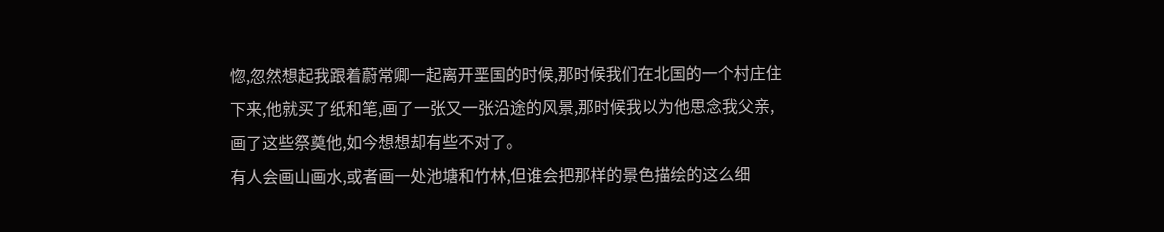惚,忽然想起我跟着蔚常卿一起离开垩国的时候,那时候我们在北国的一个村庄住下来,他就买了纸和笔,画了一张又一张沿途的风景,那时候我以为他思念我父亲,画了这些祭奠他,如今想想却有些不对了。
有人会画山画水,或者画一处池塘和竹林,但谁会把那样的景色描绘的这么细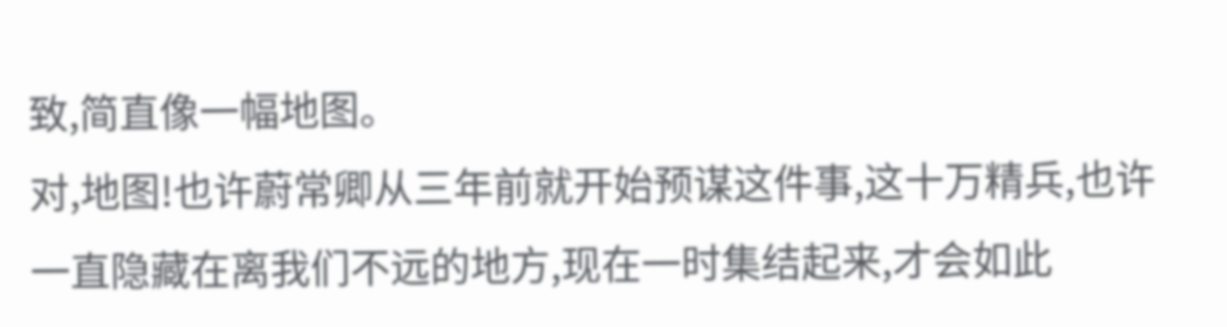致,简直像一幅地图。
对,地图!也许蔚常卿从三年前就开始预谋这件事,这十万精兵,也许一直隐藏在离我们不远的地方,现在一时集结起来,才会如此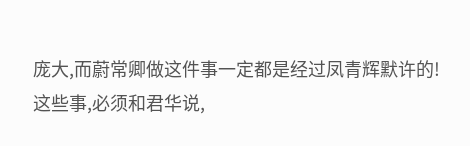庞大,而蔚常卿做这件事一定都是经过凤青辉默许的!
这些事,必须和君华说,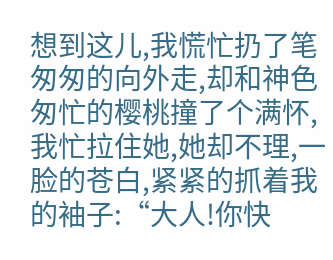想到这儿,我慌忙扔了笔匆匆的向外走,却和神色匆忙的樱桃撞了个满怀,我忙拉住她,她却不理,一脸的苍白,紧紧的抓着我的袖子:“大人!你快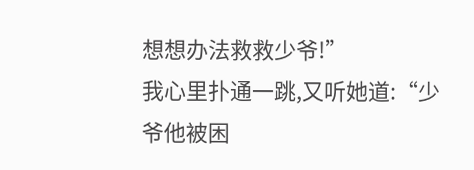想想办法救救少爷!”
我心里扑通一跳,又听她道:“少爷他被困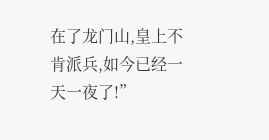在了龙门山,皇上不肯派兵,如今已经一天一夜了!”